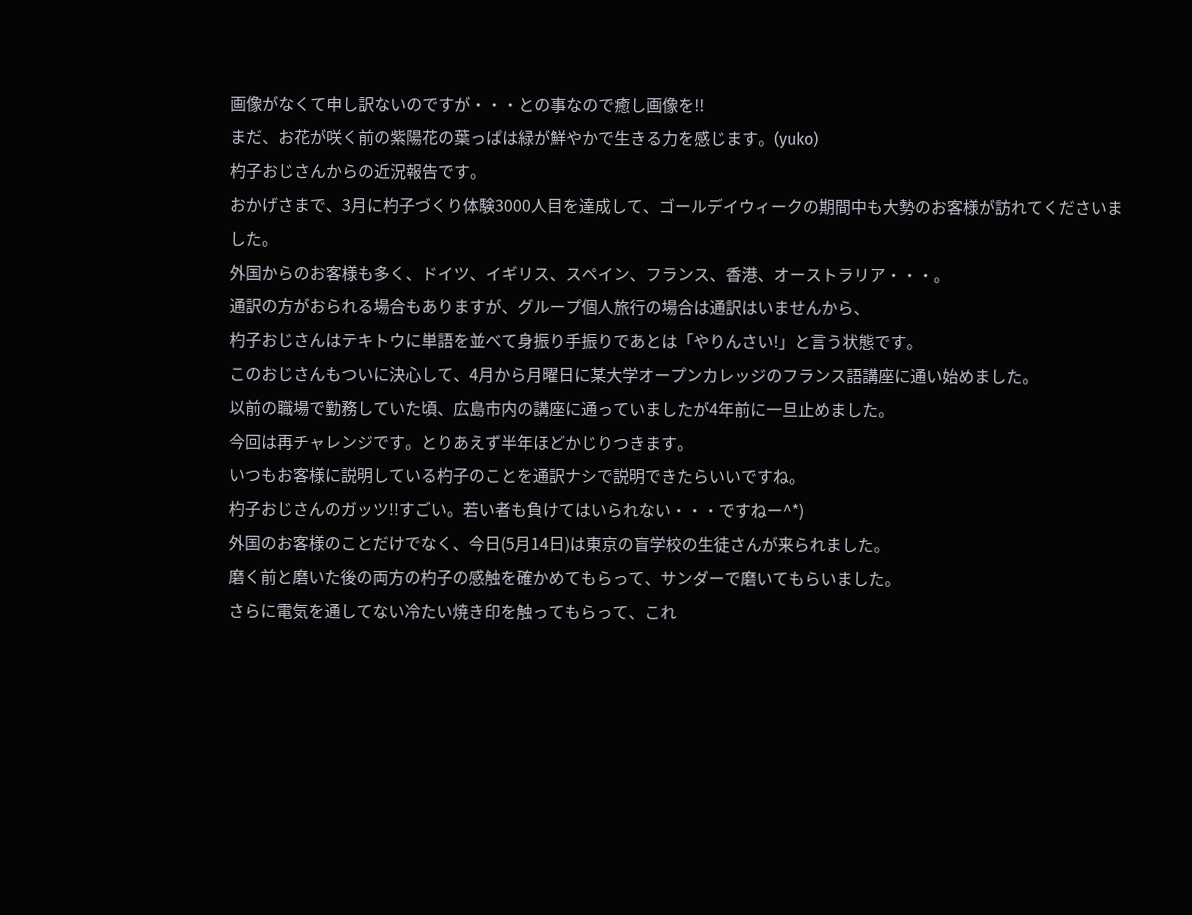画像がなくて申し訳ないのですが・・・との事なので癒し画像を!!
まだ、お花が咲く前の紫陽花の葉っぱは緑が鮮やかで生きる力を感じます。(yuko)
杓子おじさんからの近況報告です。
おかげさまで、3月に杓子づくり体験3000人目を達成して、ゴールデイウィークの期間中も大勢のお客様が訪れてくださいました。
外国からのお客様も多く、ドイツ、イギリス、スペイン、フランス、香港、オーストラリア・・・。
通訳の方がおられる場合もありますが、グループ個人旅行の場合は通訳はいませんから、
杓子おじさんはテキトウに単語を並べて身振り手振りであとは「やりんさい!」と言う状態です。
このおじさんもついに決心して、4月から月曜日に某大学オープンカレッジのフランス語講座に通い始めました。
以前の職場で勤務していた頃、広島市内の講座に通っていましたが4年前に一旦止めました。
今回は再チャレンジです。とりあえず半年ほどかじりつきます。
いつもお客様に説明している杓子のことを通訳ナシで説明できたらいいですね。
杓子おじさんのガッツ!!すごい。若い者も負けてはいられない・・・ですねー^*)
外国のお客様のことだけでなく、今日(5月14日)は東京の盲学校の生徒さんが来られました。
磨く前と磨いた後の両方の杓子の感触を確かめてもらって、サンダーで磨いてもらいました。
さらに電気を通してない冷たい焼き印を触ってもらって、これ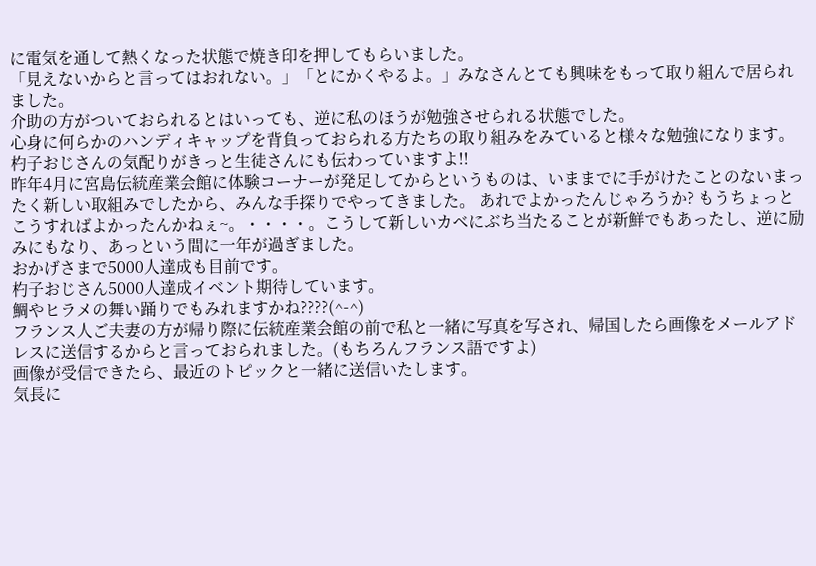に電気を通して熱くなった状態で焼き印を押してもらいました。
「見えないからと言ってはおれない。」「とにかくやるよ。」みなさんとても興味をもって取り組んで居られました。
介助の方がついておられるとはいっても、逆に私のほうが勉強させられる状態でした。
心身に何らかのハンディキャップを背負っておられる方たちの取り組みをみていると様々な勉強になります。
杓子おじさんの気配りがきっと生徒さんにも伝わっていますよ!!
昨年4月に宮島伝統産業会館に体験コーナーが発足してからというものは、いままでに手がけたことのないまったく新しい取組みでしたから、みんな手探りでやってきました。 あれでよかったんじゃろうか? もうちょっとこうすればよかったんかねぇ~。・・・・。こうして新しいカベにぶち当たることが新鮮でもあったし、逆に励みにもなり、あっという間に一年が過ぎました。
おかげさまで5000人達成も目前です。
杓子おじさん5000人達成イベント期待しています。
鯛やヒラメの舞い踊りでもみれますかね????(^-^)
フランス人ご夫妻の方が帰り際に伝統産業会館の前で私と一緒に写真を写され、帰国したら画像をメールアドレスに送信するからと言っておられました。(もちろんフランス語ですよ)
画像が受信できたら、最近のトピックと一緒に送信いたします。
気長に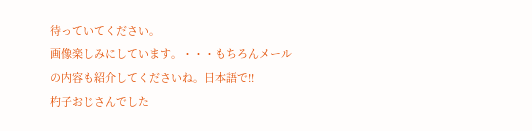待っていてください。
画像楽しみにしています。・・・もちろんメールの内容も紹介してくださいね。日本語で!!
杓子おじさんでした